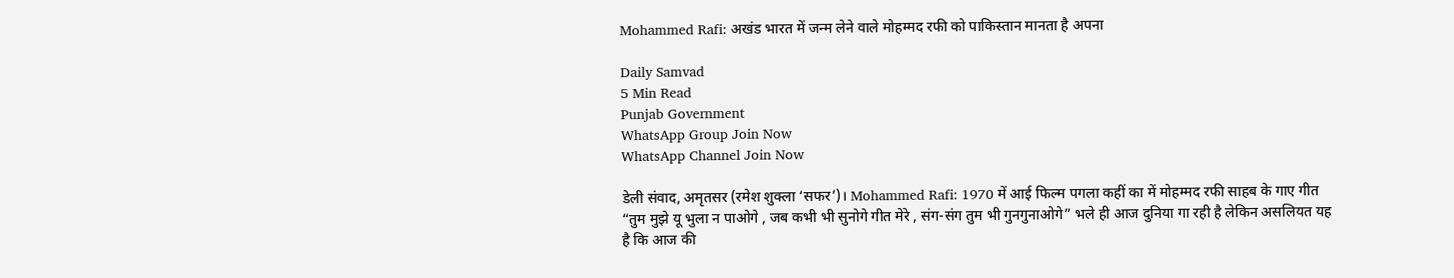Mohammed Rafi: अखंड भारत में जन्म लेने वाले मोहम्मद रफी को पाकिस्तान मानता है अपना

Daily Samvad
5 Min Read
Punjab Government
WhatsApp Group Join Now
WhatsApp Channel Join Now

डेली संवाद, अमृतसर (रमेश शुक्ला ‘सफर’)। Mohammed Rafi: 1970 में आई फिल्म पगला कहीं का में मोहम्मद रफी साहब के गाए गीत “तुम मुझे यू भुला न पाओगे , जब कभी भी सुनोगे गीत मेरे , संग-संग तुम भी गुनगुनाओगे” भले ही आज दुनिया गा रही है लेकिन असलियत यह है कि आज की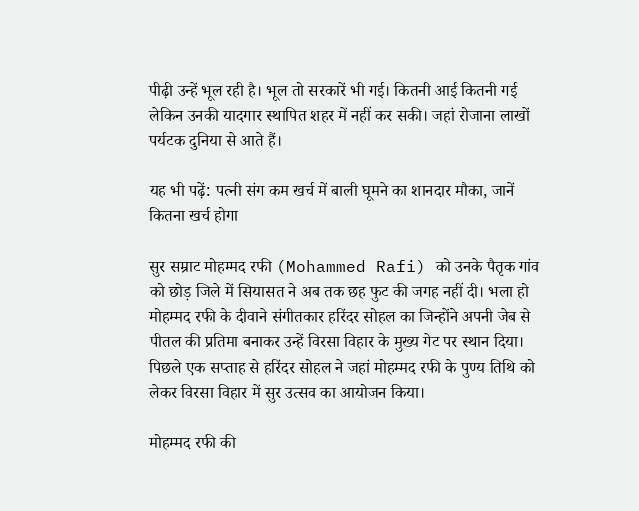पीढ़ी उन्हें भूल रही है। भूल तो सरकारें भी गई। कितनी आई कितनी गई लेकिन उनकी यादगार स्थापित शहर में नहीं कर सकी। जहां रोजाना लाखों पर्यटक दुनिया से आते हैं।

यह भी पढ़ें: पत्नी संग कम खर्च में बाली घूमने का शानदार मौका, जानें कितना खर्च होगा

सुर सम्राट मोहम्मद रफी (Mohammed Rafi) को उनके पैतृक गांव को छोड़ जिले में सियासत ने अब तक छह फुट की जगह नहीं दी। भला हो मोहम्मद रफी के दीवाने संगीतकार हरिंदर सोहल का जिन्होंने अपनी जेब से पीतल की प्रतिमा बनाकर उन्हें विरसा विहार के मुख्य गेट पर स्थान दिया। पिछले एक सप्ताह से हरिंदर सोहल ने जहां मोहम्मद रफी के पुण्य तिथि को लेकर विरसा विहार में सुर उत्सव का आयोजन किया।

मोहम्मद रफी की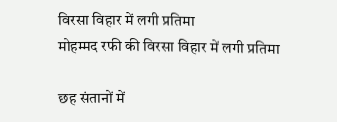विरसा विहार में लगी प्रतिमा
मोहम्मद रफी की विरसा विहार में लगी प्रतिमा

छह संतानों में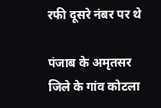रफी दूसरे नंबर पर थे

पंजाब के अमृतसर जिले के गांव कोटला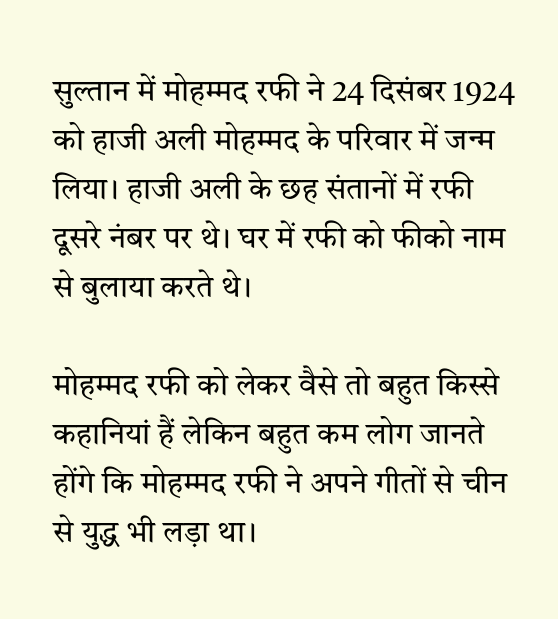सुल्तान में मोहम्मद रफी ने 24 दिसंबर 1924 को हाजी अली मोहम्मद के परिवार में जन्म लिया। हाजी अली के छह संतानों में रफी दूसरे नंबर पर थे। घर में रफी को फीको नाम से बुलाया करते थे।

मोहम्मद रफी को लेकर वैसे तो बहुत किस्से कहानियां हैं लेकिन बहुत कम लोग जानते होंगे कि मोहम्मद रफी ने अपने गीतों से चीन से युद्ध भी लड़ा था।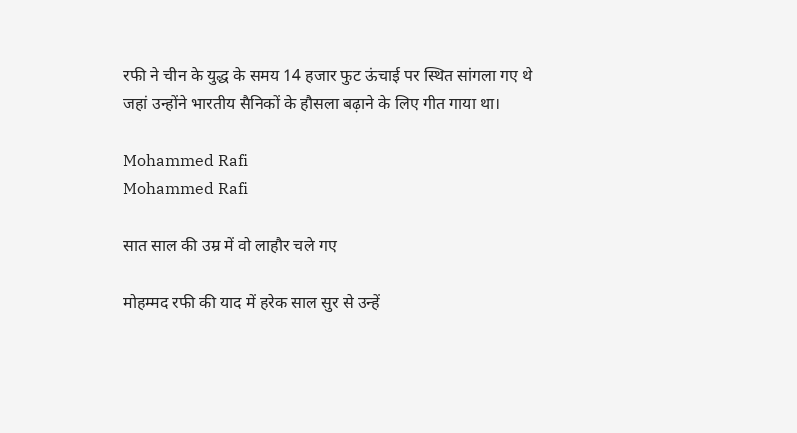रफी ने चीन के युद्ध के समय 14 हजार फुट ऊंचाई पर स्थित सांगला गए थे जहां उन्होंने भारतीय सैनिकों के हौसला बढ़ाने के लिए गीत गाया था।

Mohammed Rafi
Mohammed Rafi

सात साल की उम्र में वो लाहौर चले गए

मोहम्मद रफी की याद में हरेक साल सुर से उन्हें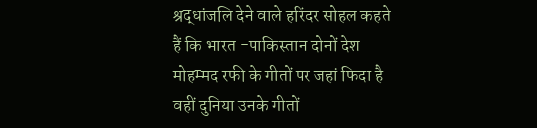श्रद्धांजलि देने वाले हरिंदर सोहल कहते हैं कि भारत -पाकिस्तान दोनों देश मोहम्मद रफी के गीतों पर जहां फिदा है वहीं दुनिया उनके गीतों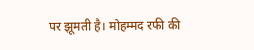पर झूमती है। मोहम्मद रफी की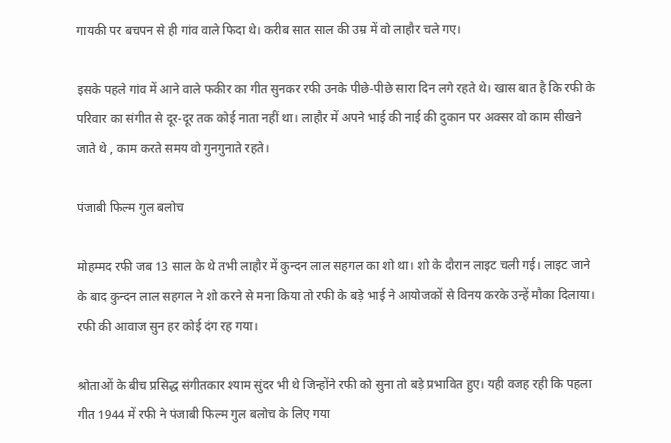गायकी पर बचपन से ही गांव वाले फिदा थे। करीब सात साल की उम्र में वो लाहौर चले गए।

इसके पहले गांव में आने वाले फकीर का गीत सुनकर रफी उनके पीछे-पीछे सारा दिन लगे रहते थे। खास बात है कि रफी के परिवार का संगीत से दूर-दूर तक कोई नाता नहीं था। लाहौर में अपने भाई की नाई की दुकान पर अक्सर वो काम सीखने जाते थे , काम करते समय वो गुनगुनाते रहते।

पंजाबी फिल्म गुल बलोच

मोहम्मद रफी जब 13 साल के थे तभी लाहौर में कुन्दन लाल सहगल का शो था। शो के दौरान लाइट चली गई। लाइट जाने के बाद कुन्दन लाल सहगल ने शो करने से मना किया तो रफी के बड़े भाई ने आयोजकों से विनय करके उन्हें मौका दिलाया। रफी की आवाज सुन हर कोई दंग रह गया।

श्रोताओं के बीच प्रसिद्ध संगीतकार श्याम सुंदर भी थे जिन्होंने रफी को सुना तो बड़े प्रभावित हुए। यही वजह रही कि पहला गीत 1944 में रफी ने पंजाबी फिल्म गुल बलोच के लिए गया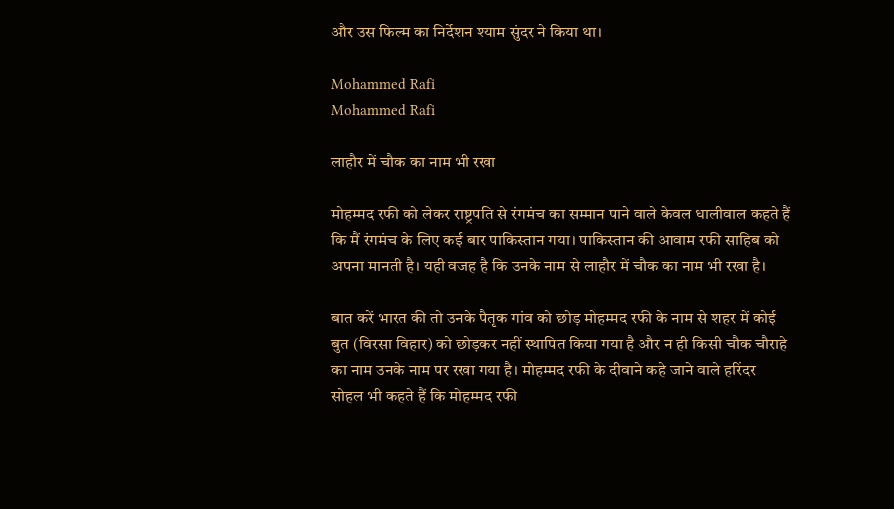और उस फिल्म का निर्देशन श्याम सुंदर ने किया था।

Mohammed Rafi
Mohammed Rafi

लाहौर में चौक का नाम भी रखा

मोहम्मद रफी को लेकर राष्ट्रपति से रंगमंच का सम्मान पाने वाले केवल धालीवाल कहते हैं कि मैं रंगमंच के लिए कई बार पाकिस्तान गया। पाकिस्तान की आवाम रफी साहिब को अपना मानती है। यही वजह है कि उनके नाम से लाहौर में चौक का नाम भी रखा है।

बात करें भारत की तो उनके पैतृक गांव को छोड़ मोहम्मद रफी के नाम से शहर में कोई बुत (विरसा विहार) को छोड़कर नहीं स्थापित किया गया है और न ही किसी चौक चौराहे का नाम उनके नाम पर रखा गया है। मोहम्मद रफी के दीवाने कहे जाने वाले हरिंदर सोहल भी कहते हैं कि मोहम्मद रफी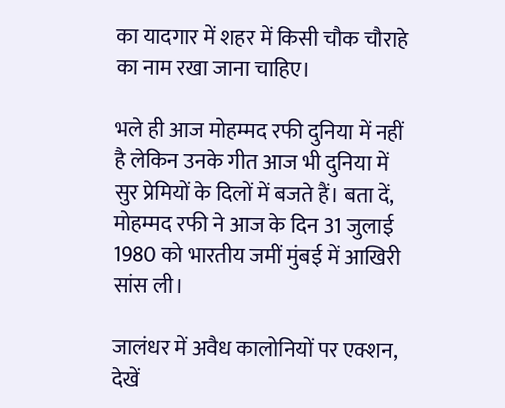का यादगार में शहर में किसी चौक चौराहे का नाम रखा जाना चाहिए।

भले ही आज मोहम्मद रफी दुनिया में नहीं है लेकिन उनके गीत आज भी दुनिया में सुर प्रेमियों के दिलों में बजते हैं। बता दें, मोहम्मद रफी ने आज के दिन 31 जुलाई 1980 को भारतीय जमीं मुंबई में आखिरी सांस ली।

जालंधर में अवैध कालोनियों पर एक्शन, देखें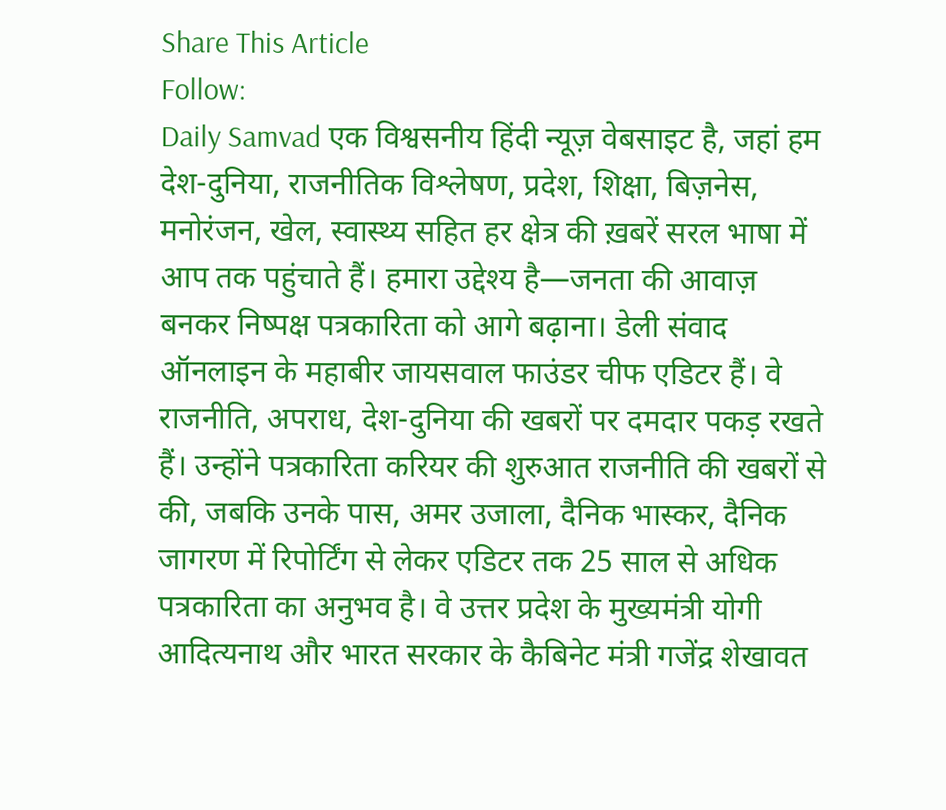Share This Article
Follow:
Daily Samvad एक विश्वसनीय हिंदी न्यूज़ वेबसाइट है, जहां हम देश-दुनिया, राजनीतिक विश्लेषण, प्रदेश, शिक्षा, बिज़नेस, मनोरंजन, खेल, स्वास्थ्य सहित हर क्षेत्र की ख़बरें सरल भाषा में आप तक पहुंचाते हैं। हमारा उद्देश्य है—जनता की आवाज़ बनकर निष्पक्ष पत्रकारिता को आगे बढ़ाना। डेली संवाद ऑनलाइन के महाबीर जायसवाल फाउंडर चीफ एडिटर हैं। वे राजनीति, अपराध, देश-दुनिया की खबरों पर दमदार पकड़ रखते हैं। उन्होंने पत्रकारिता करियर की शुरुआत राजनीति की खबरों से की, जबकि उनके पास, अमर उजाला, दैनिक भास्कर, दैनिक जागरण में रिपोर्टिंग से लेकर एडिटर तक 25 साल से अधिक पत्रकारिता का अनुभव है। वे उत्तर प्रदेश के मुख्यमंत्री योगी आदित्यनाथ और भारत सरकार के कैबिनेट मंत्री गजेंद्र शेखावत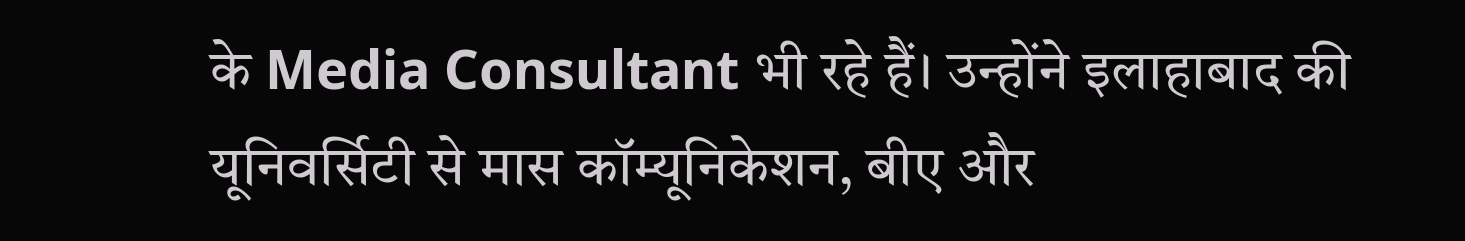के Media Consultant भी रहे हैं। उन्होंने इलाहाबाद की यूनिवर्सिटी से मास कॉम्यूनिकेशन, बीए और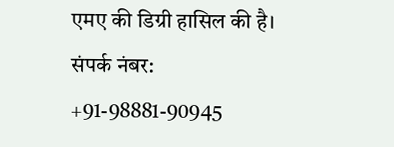एमए की डिग्री हासिल की है। संपर्क नंबर: +91-98881-90945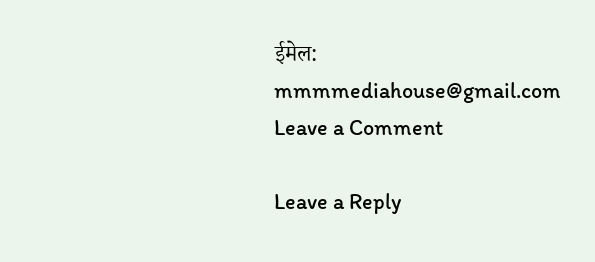ईमेल: mmmmediahouse@gmail.com
Leave a Comment

Leave a Reply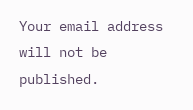Your email address will not be published.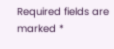Required fields are marked *